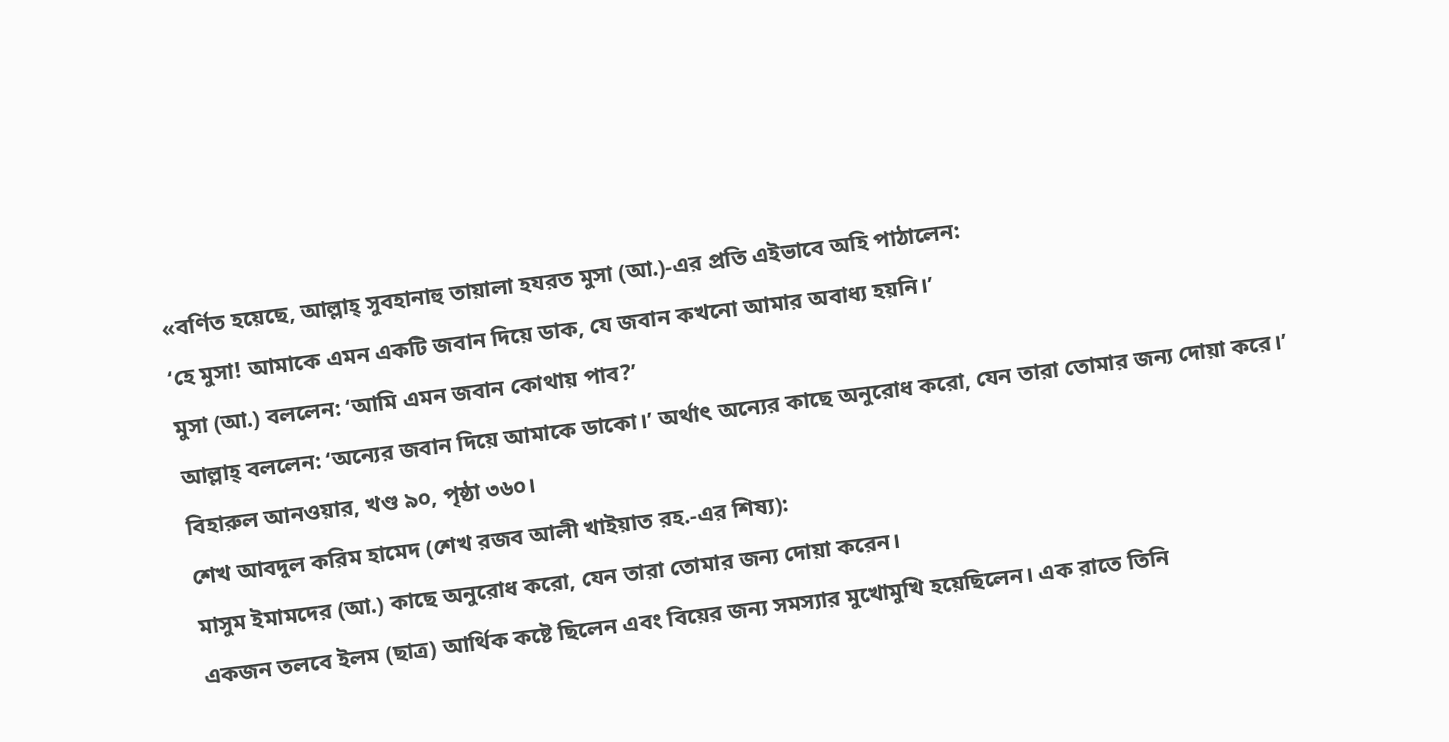«বর্ণিত হয়েছে, আল্লাহ্ সুবহানাহু তায়ালা হযরত মুসা (আ.)-এর প্রতি এইভাবে অহি পাঠালেন:
‘হে মুসা! আমাকে এমন একটি জবান দিয়ে ডাক, যে জবান কখনো আমার অবাধ্য হয়নি।’
মুসা (আ.) বললেন: ‘আমি এমন জবান কোথায় পাব?’
আল্লাহ্ বললেন: ‘অন্যের জবান দিয়ে আমাকে ডাকো।’ অর্থাৎ অন্যের কাছে অনুরোধ করো, যেন তারা তোমার জন্য দোয়া করে।’
বিহারুল আনওয়ার, খণ্ড ৯০, পৃষ্ঠা ৩৬০।
শেখ আবদুল করিম হামেদ (শেখ রজব আলী খাইয়াত রহ.-এর শিষ্য):
মাসুম ইমামদের (আ.) কাছে অনুরোধ করো, যেন তারা তোমার জন্য দোয়া করেন।
একজন তলবে ইলম (ছাত্র) আর্থিক কষ্টে ছিলেন এবং বিয়ের জন্য সমস্যার মুখোমুখি হয়েছিলেন। এক রাতে তিনি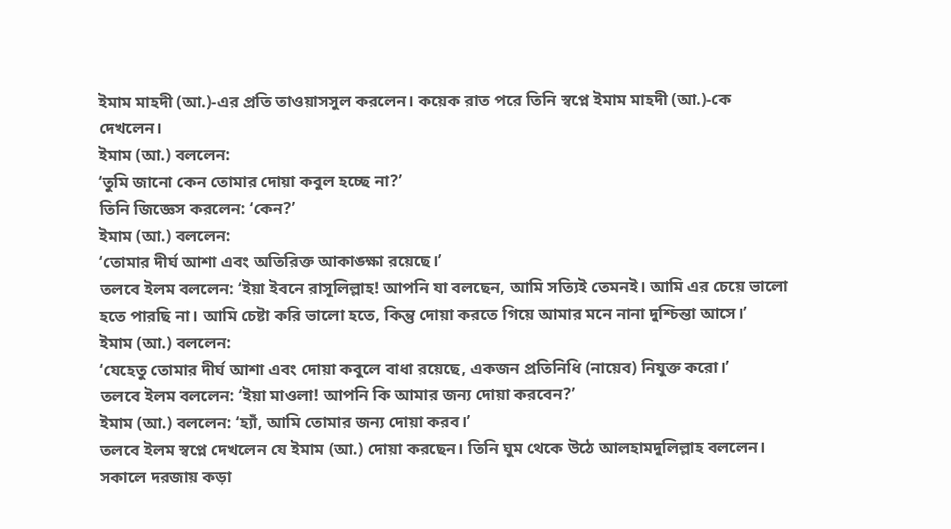ইমাম মাহদী (আ.)-এর প্রতি তাওয়াসসুল করলেন। কয়েক রাত পরে তিনি স্বপ্নে ইমাম মাহদী (আ.)-কে দেখলেন।
ইমাম (আ.) বললেন:
‘তুমি জানো কেন তোমার দোয়া কবুল হচ্ছে না?’
তিনি জিজ্ঞেস করলেন: ‘কেন?’
ইমাম (আ.) বললেন:
‘তোমার দীর্ঘ আশা এবং অতিরিক্ত আকাঙ্ক্ষা রয়েছে।’
তলবে ইলম বললেন: ‘ইয়া ইবনে রাসূলিল্লাহ! আপনি যা বলছেন, আমি সত্যিই তেমনই। আমি এর চেয়ে ভালো হতে পারছি না। আমি চেষ্টা করি ভালো হতে, কিন্তু দোয়া করতে গিয়ে আমার মনে নানা দুশ্চিন্তা আসে।’
ইমাম (আ.) বললেন:
‘যেহেতু তোমার দীর্ঘ আশা এবং দোয়া কবুলে বাধা রয়েছে, একজন প্রতিনিধি (নায়েব) নিযুক্ত করো।’
তলবে ইলম বললেন: ‘ইয়া মাওলা! আপনি কি আমার জন্য দোয়া করবেন?’
ইমাম (আ.) বললেন: ‘হ্যাঁ, আমি তোমার জন্য দোয়া করব।’
তলবে ইলম স্বপ্নে দেখলেন যে ইমাম (আ.) দোয়া করছেন। তিনি ঘুম থেকে উঠে আলহামদুলিল্লাহ বললেন।
সকালে দরজায় কড়া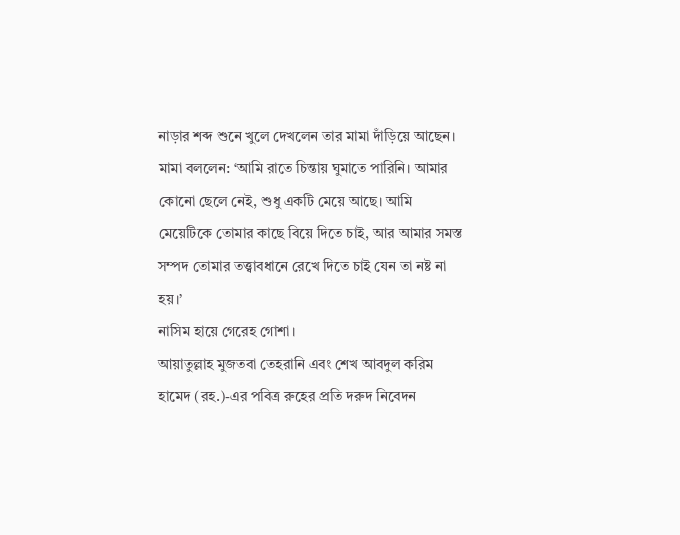নাড়ার শব্দ শুনে খুলে দেখলেন তার মামা দাঁড়িয়ে আছেন।
মামা বললেন: ‘আমি রাতে চিন্তায় ঘুমাতে পারিনি। আমার কোনো ছেলে নেই, শুধু একটি মেয়ে আছে। আমি মেয়েটিকে তোমার কাছে বিয়ে দিতে চাই, আর আমার সমস্ত সম্পদ তোমার তত্ত্বাবধানে রেখে দিতে চাই যেন তা নষ্ট না হয়।’
নাসিম হায়ে গেরেহ গোশা।
আয়াতুল্লাহ মুজতবা তেহরানি এবং শেখ আবদুল করিম হামেদ (রহ.)-এর পবিত্র রুহের প্রতি দরুদ নিবেদন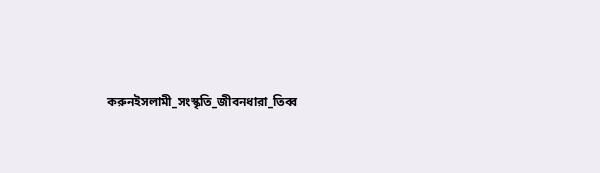করুনইসলামী_সংস্কৃতি_জীবনধারা_তিব্ব